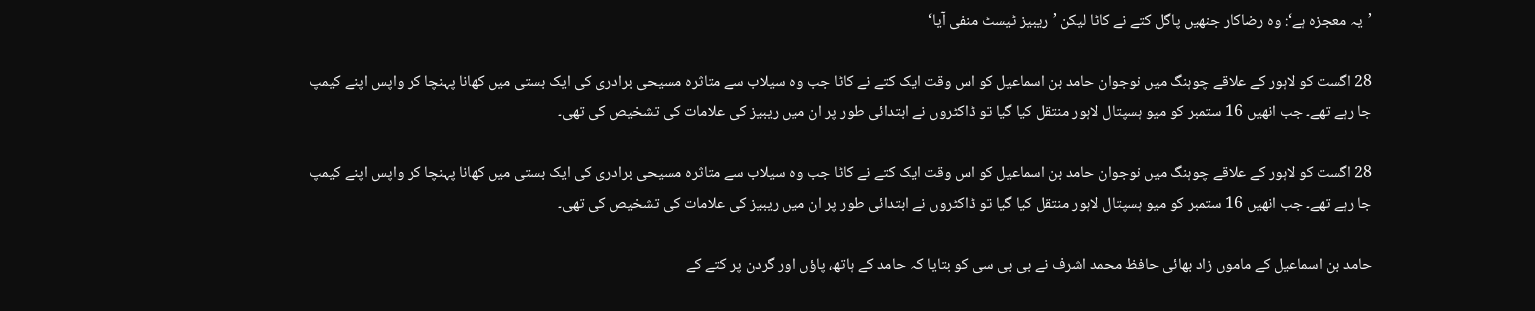’یہ معجزہ ہے‘: وہ رضاکار جنھیں پاگل کتے نے کاٹا لیکن ’ریبیز ٹیسٹ منفی آیا‘

28 اگست کو لاہور کے علاقے چوہنگ میں نوجوان حامد بن اسماعیل کو اس وقت ایک کتے نے کاٹا جب وہ سیلاب سے متاثرہ مسیحی برادری کی ایک بستی میں کھانا پہنچا کر واپس اپنے کیمپ جا رہے تھے۔ جب انھیں 16 ستمبر کو میو ہسپتال لاہور منتقل کیا گیا تو ڈاکٹروں نے ابتدائی طور پر ان میں ریبیز کی علامات کی تشخیص کی تھی۔

28 اگست کو لاہور کے علاقے چوہنگ میں نوجوان حامد بن اسماعیل کو اس وقت ایک کتے نے کاٹا جب وہ سیلاب سے متاثرہ مسیحی برادری کی ایک بستی میں کھانا پہنچا کر واپس اپنے کیمپ جا رہے تھے۔ جب انھیں 16 ستمبر کو میو ہسپتال لاہور منتقل کیا گیا تو ڈاکٹروں نے ابتدائی طور پر ان میں ریبیز کی علامات کی تشخیص کی تھی۔

حامد بن اسماعیل کے ماموں زاد بھائی حافظ محمد اشرف نے بی بی سی کو بتایا کہ حامد کے ہاتھ، پاؤں اور گردن پر کتے کے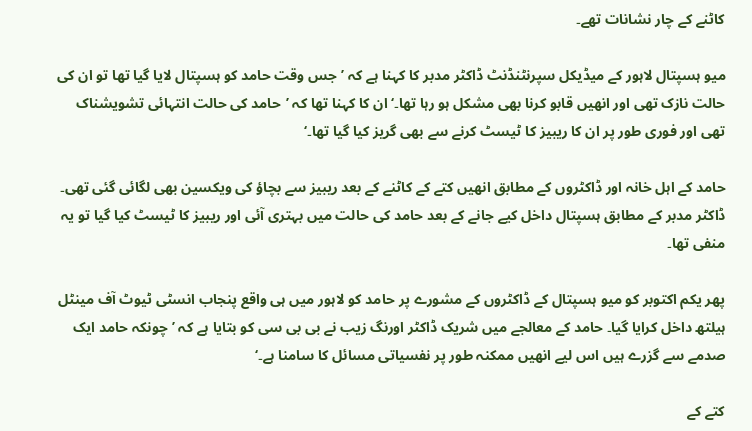کاٹنے کے چار نشانات تھے۔

میو ہسپتال لاہور کے میڈیکل سپرنٹنڈنٹ ڈاکٹر مدبر کا کہنا ہے کہ ’جس وقت حامد کو ہسپتال لایا گیا تھا تو ان کی حالت نازک تھی اور انھیں قابو کرنا بھی مشکل ہو رہا تھا۔‘ ان کا کہنا تھا کہ ’حامد کی حالت انتہائی تشویشناک تھی اور فوری طور پر ان کا ریبیز کا ٹیسٹ کرنے سے بھی گریز کیا گیا تھا۔‘

حامد کے اہل خانہ اور ڈاکٹروں کے مطابق انھیں کتے کے کاٹنے کے بعد ریبیز سے بچاؤ کی ویکسین بھی لگائی گئی تھی۔ ڈاکٹر مدبر کے مطابق ہسپتال داخل کیے جانے کے بعد حامد کی حالت میں بہتری آئی اور ریبیز کا ٹیسٹ کیا گیا تو یہ منفی تھا۔

پھر یکم اکتوبر کو میو ہسپتال کے ڈاکٹروں کے مشورے پر حامد کو لاہور میں ہی واقع پنجاب انسٹی ٹیوٹ آف مینٹل ہیلتھ داخل کرایا گیا۔ حامد کے معالجے میں شریک ڈاکٹر اورنگ زیب نے بی بی سی کو بتایا ہے کہ ’چونکہ حامد ایک صدمے سے گزرے ہیں اس لیے انھیں ممکنہ طور پر نفسیاتی مسائل کا سامنا ہے۔‘

کتے کے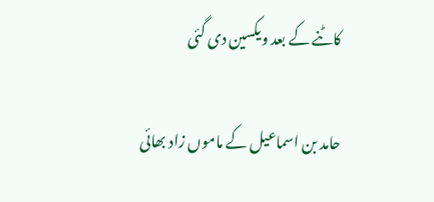کاٹنے کے بعد ویکسین دی گئی

حامد بن اسماعیل کے ماموں زاد بھائی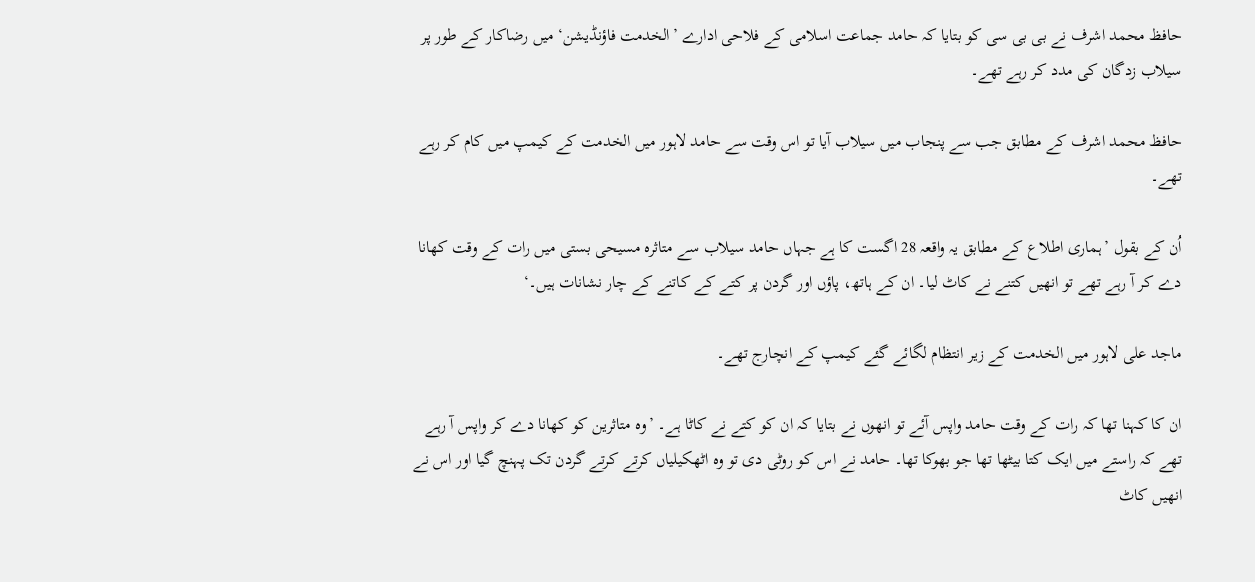حافظ محمد اشرف نے بی بی سی کو بتایا کہ حامد جماعت اسلامی کے فلاحی ادارے ’الخدمت فاؤنڈیشن‘ میں رضاکار کے طور پر سیلاب زدگان کی مدد کر رہے تھے۔

حافظ محمد اشرف کے مطابق جب سے پنجاب میں سیلاب آیا تو اس وقت سے حامد لاہور میں الخدمت کے کیمپ میں کام کر رہے تھے۔

اُن کے بقول ’ہماری اطلاع کے مطابق یہ واقعہ 28 اگست کا ہے جہاں حامد سیلاب سے متاثرہ مسیحی بستی میں رات کے وقت کھانا دے کر آ رہے تھے تو انھیں کتنے نے کاٹ لیا۔ ان کے ہاتھ، پاؤں اور گردن پر کتے کے کاتنے کے چار نشانات ہیں۔‘

ماجد علی لاہور میں الخدمت کے زیر انتظام لگائے گئے کیمپ کے انچارج تھے۔

ان کا کہنا تھا کہ رات کے وقت حامد واپس آئے تو انھوں نے بتایا کہ ان کو کتے نے کاٹا ہے۔ ’وہ متاثرین کو کھانا دے کر واپس آ رہے تھے کہ راستے میں ایک کتا بیٹھا تھا جو بھوکا تھا۔ حامد نے اس کو روٹی دی تو وہ اٹھکیلیاں کرتے کرتے گردن تک پہنچ گیا اور اس نے انھیں کاٹ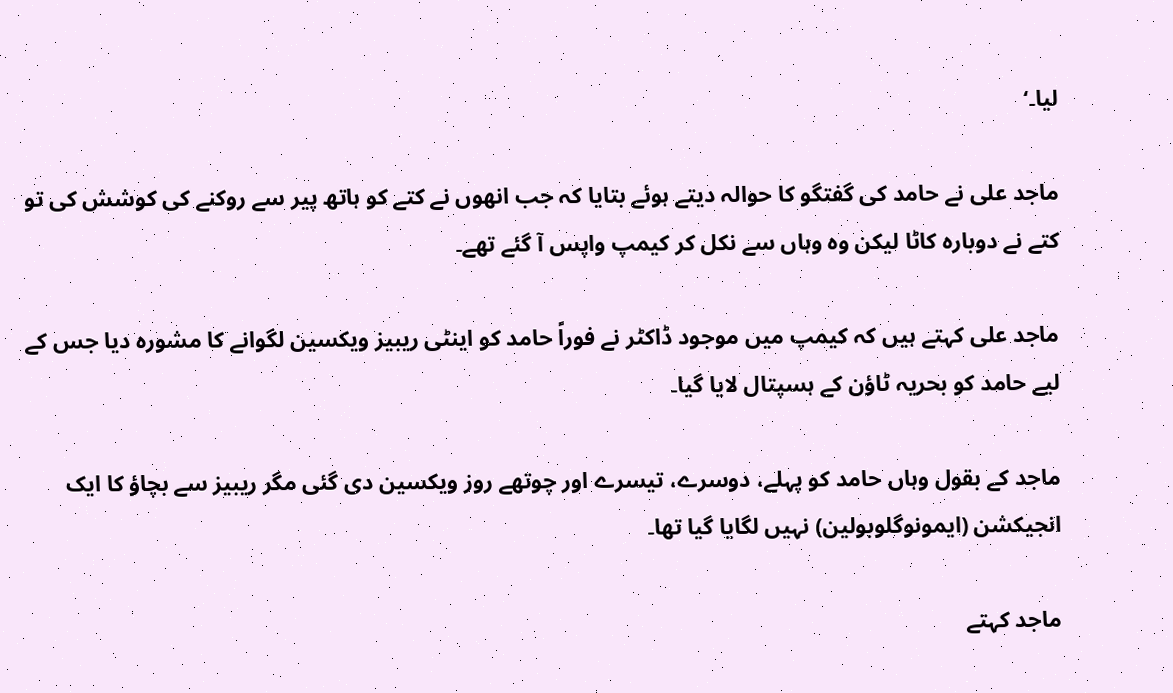لیا۔‘

ماجد علی نے حامد کی گفتگو کا حوالہ دیتے ہوئے بتایا کہ جب انھوں نے کتے کو ہاتھ پیر سے روکنے کی کوشش کی تو کتے نے دوبارہ کاٹا لیکن وہ وہاں سے نکل کر کیمپ واپس آ گئے تھے۔

ماجد علی کہتے ہیں کہ کیمپ میں موجود ڈاکٹر نے فوراً حامد کو اینٹی ریبیز ویکسین لگوانے کا مشورہ دیا جس کے لیے حامد کو بحریہ ٹاؤن کے ہسپتال لایا گیا۔

ماجد کے بقول وہاں حامد کو پہلے، دوسرے، تیسرے اور چوتھے روز ویکسین دی گئی مگر ریبیز سے بچاؤ کا ایک انجیکشن (ایمونوگلوبولین) نہیں لگایا گیا تھا۔

ماجد کہتے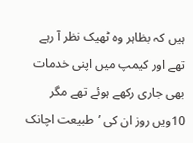ہیں کہ بظاہر وہ ٹھیک نظر آ رہے تھے اور کیمپ میں اپنی خدمات بھی جاری رکھے ہوئے تھے مگر 10ویں روز ان کی ’طبیعت اچانک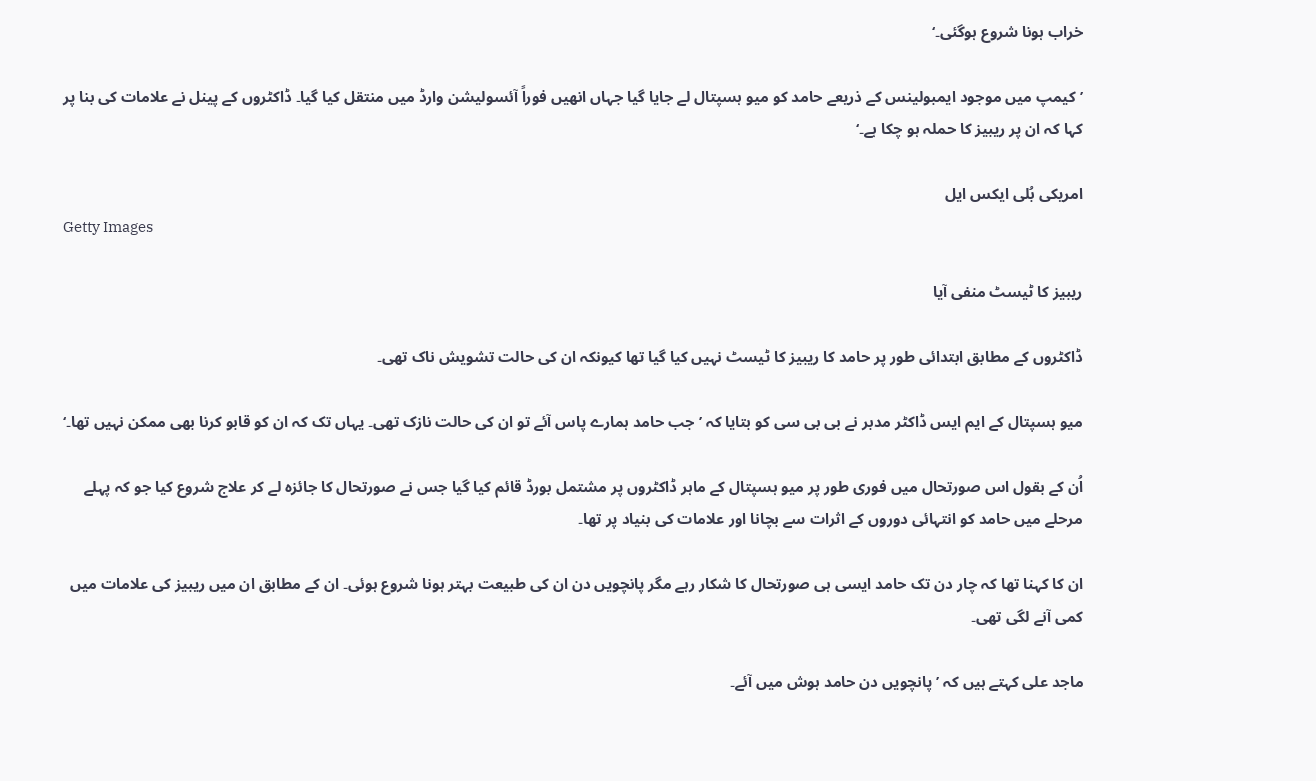خراب ہونا شروع ہوگئی۔‘

’کیمپ میں موجود ایمبولینس کے ذریعے حامد کو میو ہسپتال لے جایا گیا جہاں انھیں فوراً آئسولیشن وارڈ میں منتقل کیا گیا۔ ڈاکٹروں کے پینل نے علامات کی بنا پر کہا کہ ان پر ریبیز کا حملہ ہو چکا ہے۔‘

امریکی بُلی ایکس ایل
Getty Images

ریبیز کا ٹیسٹ منفی آیا

ڈاکٹروں کے مطابق ابتدائی طور پر حامد کا ریبیز کا ٹیسٹ نہیں کیا گیا تھا کیونکہ ان کی حالت تشویش ناک تھی۔

میو ہسپتال کے ایم ایس ڈاکٹر مدبر نے بی بی سی کو بتایا کہ ’جب حامد ہمارے پاس آئے تو ان کی حالت نازک تھی۔ یہاں تک کہ ان کو قابو کرنا بھی ممکن نہیں تھا۔‘

اُن کے بقول اس صورتحال میں فوری طور پر میو ہسپتال کے ماہر ڈاکٹروں پر مشتمل بورڈ قائم کیا گیا جس نے صورتحال کا جائزہ لے کر علاج شروع کیا جو کہ پہلے مرحلے میں حامد کو انتہائی دوروں کے اثرات سے بچانا اور علامات کی بنیاد پر تھا۔

ان کا کہنا تھا کہ چار دن تک حامد ایسی ہی صورتحال کا شکار رہے مگر پانچویں دن ان کی طبیعت بہتر ہونا شروع ہوئی۔ ان کے مطابق ان میں ریبیز کی علامات میں کمی آنے لگی تھی۔

ماجد علی کہتے ہیں کہ ’پانچویں دن حامد ہوش میں آئے۔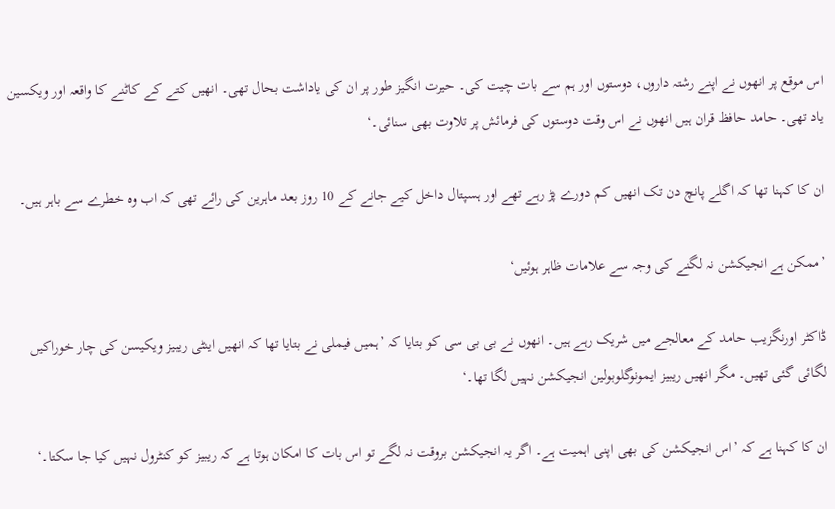اس موقع پر انھوں نے اپنے رشتہ داروں، دوستوں اور ہم سے بات چیت کی۔ حیرت انگیز طور پر ان کی یاداشت بحال تھی۔ انھیں کتے کے کاٹنے کا واقعہ اور ویکسین یاد تھی۔ حامد حافظ قران ہیں انھوں نے اس وقت دوستوں کی فرمائش پر تلاوت بھی سنائی۔‘

ان کا کہنا تھا کہ اگلے پانچ دن تک انھیں کم دورے پڑ رہے تھے اور ہسپتال داخل کیے جانے کے 10 روز بعد ماہرین کی رائے تھی کہ اب وہ خطرے سے باہر ہیں۔

’ممکن ہے انجیکشن نہ لگنے کی وجہ سے علامات ظاہر ہوئیں‘

ڈاکٹر اورنگزیب حامد کے معالجے میں شریک رہے ہیں۔ انھوں نے بی بی سی کو بتایا کہ ’ہمیں فیملی نے بتایا تھا کہ انھیں اینٹی ریبیز ویکیسن کی چار خوراکیں لگائی گئی تھیں۔ مگر انھیں ریبیز ایمونوگلوبولین انجیکشن نہیں لگا تھا۔‘

ان کا کہنا ہے کہ ’اس انجیکشن کی بھی اپنی اہمیت ہے۔ اگر یہ انجیکشن بروقت نہ لگے تو اس بات کا امکان ہوتا ہے کہ ریبیز کو کنٹرول نہیں کیا جا سکتا۔‘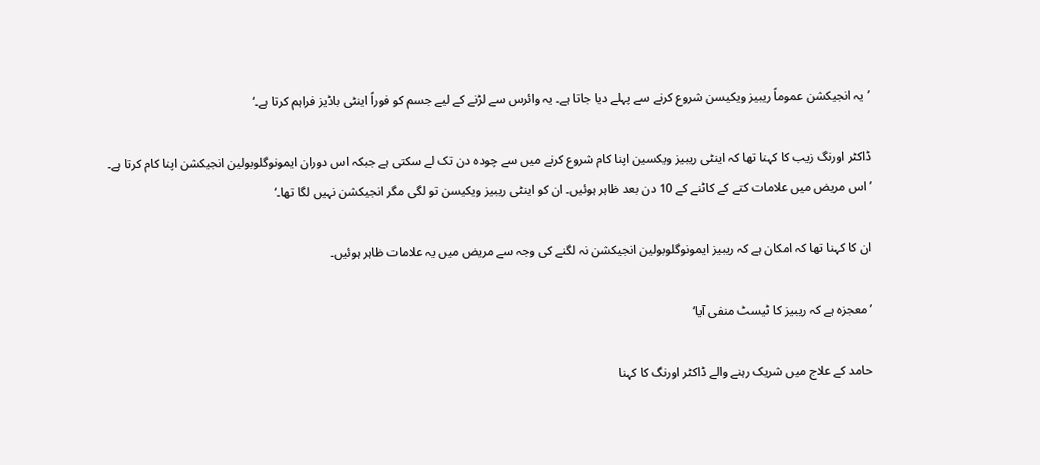’یہ انجیکشن عموماً ریبیز ویکیسن شروع کرنے سے پہلے دیا جاتا ہے۔ یہ وائرس سے لڑنے کے لیے جسم کو فوراً اینٹی باڈیز فراہم کرتا ہے۔‘

ڈاکٹر اورنگ زیب کا کہنا تھا کہ اینٹی ریبیز ویکسین اپنا کام شروع کرنے میں سے چودہ دن تک لے سکتی ہے جبکہ اس دوران ایمونوگلوبولین انجیکشن اپنا کام کرتا ہے۔ ’اس مریض میں علامات کتے کے کاٹنے کے 10 دن بعد ظاہر ہوئیں۔ ان کو اینٹی ریبیز ویکیسن تو لگی مگر انجیکشن نہیں لگا تھا۔‘

ان کا کہنا تھا کہ امکان ہے کہ ریبیز ایمونوگلوبولین انجیکشن نہ لگنے کی وجہ سے مریض میں یہ علامات ظاہر ہوئیں۔

’معجزہ ہے کہ ریبیز کا ٹیسٹ منفی آیا‘

حامد کے علاج میں شریک رہنے والے ڈاکٹر اورنگ کا کہنا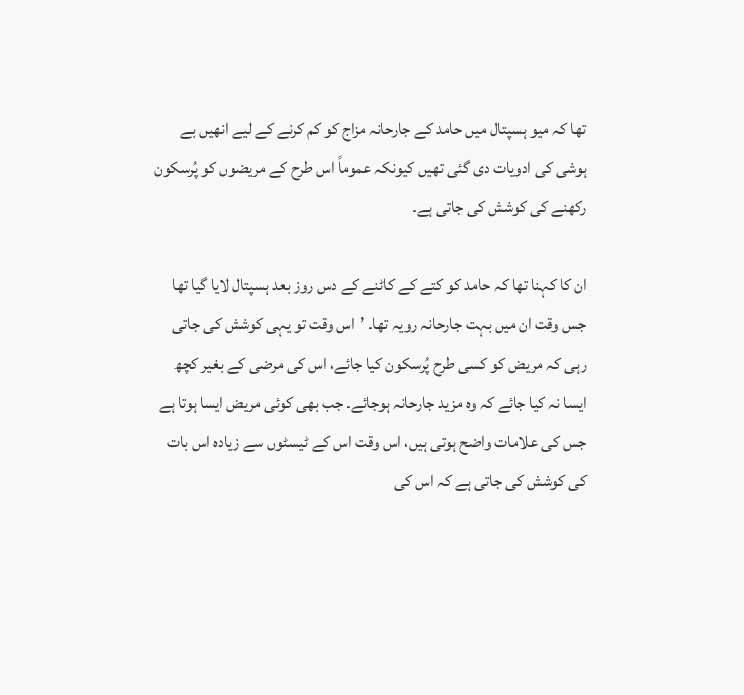تھا کہ میو ہسپتال میں حامد کے جارحانہ مزاج کو کم کرنے کے لیے انھیں بے ہوشی کی ادویات دی گئی تھیں کیونکہ عموماً اس طرح کے مریضوں کو پُرسکون رکھنے کی کوشش کی جاتی ہے۔

ان کا کہنا تھا کہ حامد کو کتے کے کاٹنے کے دس روز بعد ہسپتال لایا گیا تھا جس وقت ان میں بہت جارحانہ رویہ تھا۔ ’اس وقت تو یہی کوشش کی جاتی رہی کہ مریض کو کسی طرح پُرسکون کیا جائے، اس کی مرضی کے بغیر کچھ ایسا نہ کیا جائے کہ وہ مزید جارحانہ ہوجائے۔ جب بھی کوئی مریض ایسا ہوتا ہے جس کی علامات واضح ہوتی ہیں، اس وقت اس کے ٹیسٹوں سے زیادہ اس بات کی کوشش کی جاتی ہے کہ اس کی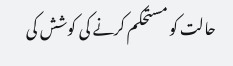حالت کو مستحکم کرنے کی کوشش کی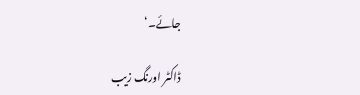جائے۔‘

ڈاکٹر اورنگ زیب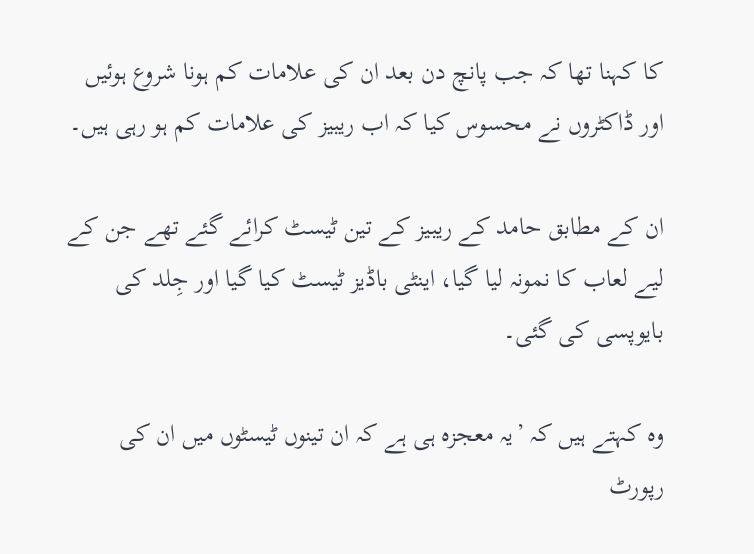کا کہنا تھا کہ جب پانچ دن بعد ان کی علامات کم ہونا شروع ہوئیں اور ڈاکٹروں نے محسوس کیا کہ اب ریبیز کی علامات کم ہو رہی ہیں۔

ان کے مطابق حامد کے ریبیز کے تین ٹیسٹ کرائے گئے تھے جن کے لیے لعاب کا نمونہ لیا گیا، اینٹی باڈیز ٹیسٹ کیا گیا اور جِلد کی بایوپسی کی گئی۔

وہ کہتے ہیں کہ ’یہ معجزہ ہی ہے کہ ان تینوں ٹیسٹوں میں ان کی رپورٹ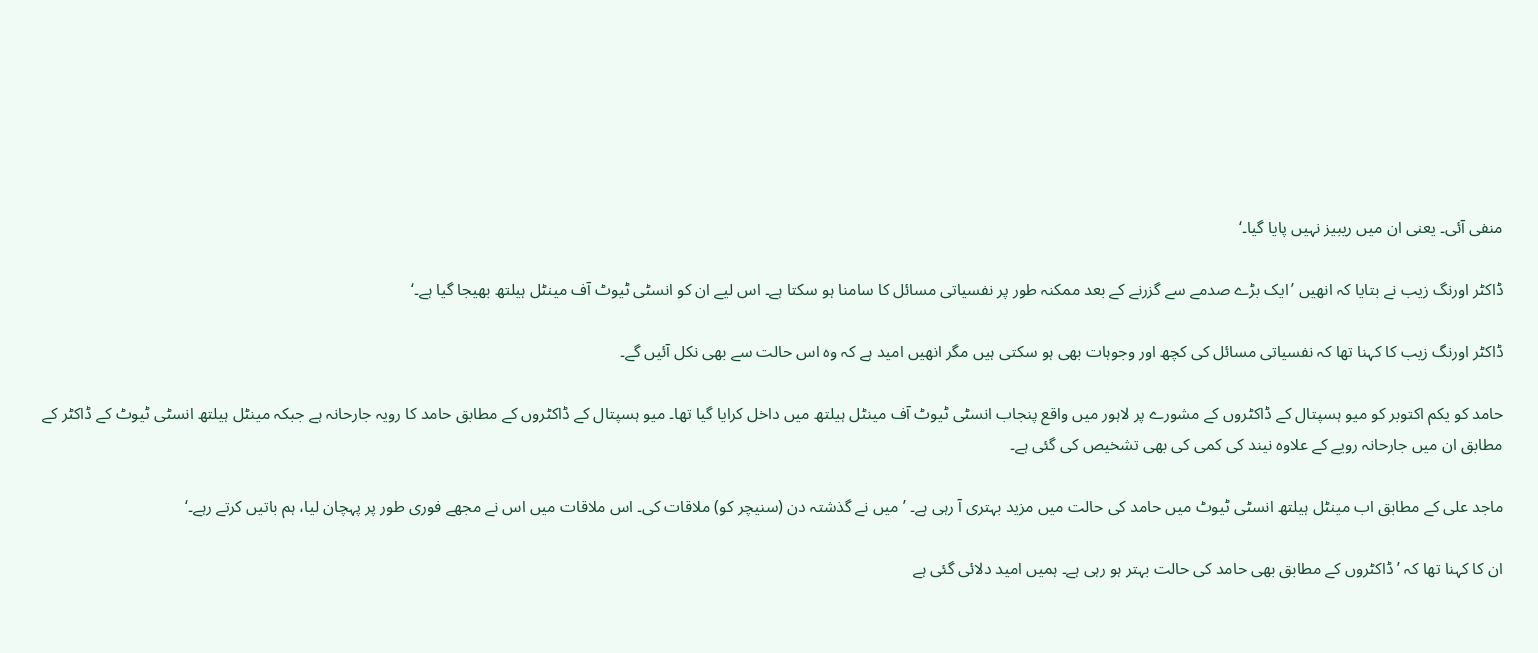منفی آئی۔ یعنی ان میں ریبیز نہیں پایا گیا۔‘

ڈاکٹر اورنگ زیب نے بتایا کہ انھیں ’ایک بڑے صدمے سے گزرنے کے بعد ممکنہ طور پر نفسیاتی مسائل کا سامنا ہو سکتا ہے۔ اس لیے ان کو انسٹی ٹیوٹ آف مینٹل ہیلتھ بھیجا گیا ہے۔‘

ڈاکٹر اورنگ زیب کا کہنا تھا کہ نفسیاتی مسائل کی کچھ اور وجوہات بھی ہو سکتی ہیں مگر انھیں امید ہے کہ وہ اس حالت سے بھی نکل آئیں گے۔

حامد کو یکم اکتوبر کو میو ہسپتال کے ڈاکٹروں کے مشورے پر لاہور میں واقع پنجاب انسٹی ٹیوٹ آف مینٹل ہیلتھ میں داخل کرایا گیا تھا۔ میو ہسپتال کے ڈاکٹروں کے مطابق حامد کا رویہ جارحانہ ہے جبکہ مینٹل ہیلتھ انسٹی ٹیوٹ کے ڈاکٹر کے مطابق ان میں جارحانہ رویے کے علاوہ نیند کی کمی کی بھی تشخیص کی گئی ہے۔

ماجد علی کے مطابق اب مینٹل ہیلتھ انسٹی ٹیوٹ میں حامد کی حالت میں مزید بہتری آ رہی ہے۔ ’میں نے گذشتہ دن (سنیچر کو) ملاقات کی۔ اس ملاقات میں اس نے مجھے فوری طور پر پہچان لیا، ہم باتیں کرتے رہے۔‘

ان کا کہنا تھا کہ ’ڈاکٹروں کے مطابق بھی حامد کی حالت بہتر ہو رہی ہے۔ ہمیں امید دلائی گئی ہے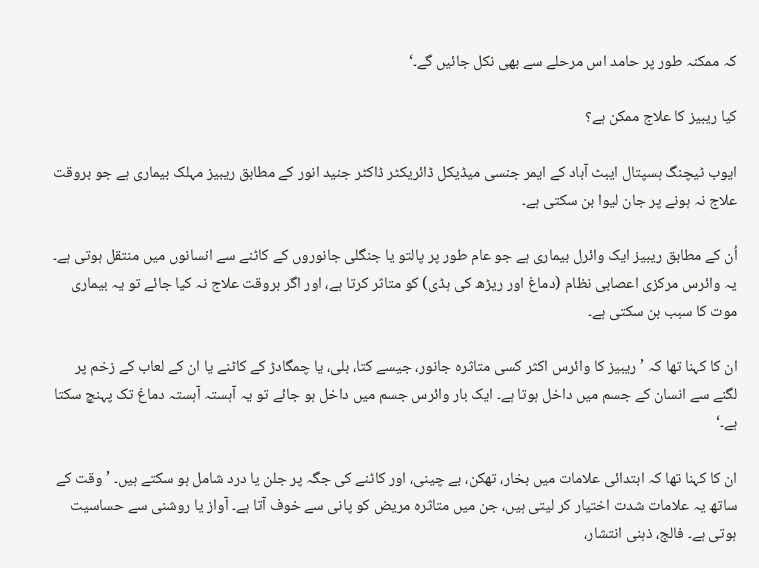کہ ممکنہ طور پر حامد اس مرحلے سے بھی نکل جائیں گے۔‘

کیا ریبیز کا علاج ممکن ہے؟

ایوب ٹیچنگ ہسپتال ایبٹ آباد کے ایمر جنسی میڈیکل ڈائریکٹر ڈاکٹر جنید انور کے مطابق ریبیز مہلک بیماری ہے جو بروقت علاج نہ ہونے پر جان لیوا بن سکتی ہے۔

اُن کے مطابق ریبیز ایک وائرل بیماری ہے جو عام طور پر پالتو یا جنگلی جانوروں کے کاٹنے سے انسانوں میں منتقل ہوتی ہے۔ یہ وائرس مرکزی اعصابی نظام (دماغ اور ریڑھ کی ہڈی) کو متاثر کرتا ہے، اور اگر بروقت علاج نہ کیا جائے تو یہ بیماری موت کا سبب بن سکتی ہے۔

ان کا کہنا تھا کہ ’ریبیز کا وائرس اکثر کسی متاثرہ جانور، جیسے کتا، بلی، یا چمگادڑ کے کاٹنے یا ان کے لعاب کے زخم پر لگنے سے انسان کے جسم میں داخل ہوتا ہے۔ ایک بار وائرس جسم میں داخل ہو جائے تو یہ آہستہ آہستہ دماغ تک پہنچ سکتا ہے۔‘

ان کا کہنا تھا کہ ابتدائی علامات میں بخار، تھکن، بے چینی، اور کاٹنے کی جگہ پر جلن یا درد شامل ہو سکتے ہیں۔ ’وقت کے ساتھ یہ علامات شدت اختیار کر لیتی ہیں، جن میں متاثرہ مریض کو پانی سے خوف آتا ہے۔ آواز یا روشنی سے حساسیت ہوتی ہے۔ فالج، ذہنی انتشار،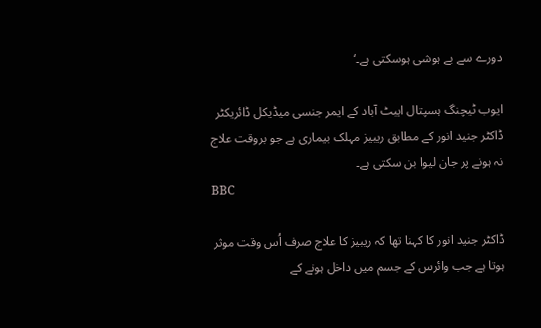دورے سے بے ہوشی ہوسکتی ہے۔‘

ایوب ٹیچنگ ہسپتال ایبٹ آباد کے ایمر جنسی میڈیکل ڈائریکٹر ڈاکٹر جنید انور کے مطابق ریبیز مہلک بیماری ہے جو بروقت علاج نہ ہونے پر جان لیوا بن سکتی ہے۔
BBC

ڈاکٹر جنید انور کا کہنا تھا کہ ریبیز کا علاج صرف اُس وقت موثر ہوتا ہے جب وائرس کے جسم میں داخل ہونے کے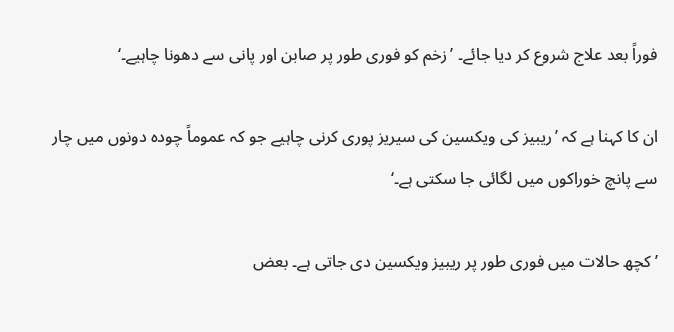فوراً بعد علاج شروع کر دیا جائے۔ ’زخم کو فوری طور پر صابن اور پانی سے دھونا چاہیے۔‘

ان کا کہنا ہے کہ ’ریبیز کی ویکسین کی سیریز پوری کرنی چاہیے جو کہ عموماً چودہ دونوں میں چار سے پانچ خوراکوں میں لگائی جا سکتی ہے۔‘

’کچھ حالات میں فوری طور پر ریبیز ویکسین دی جاتی ہے۔ بعض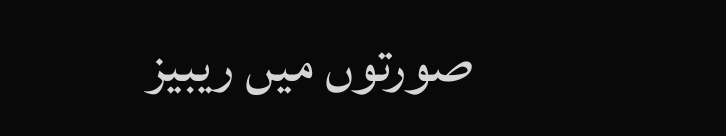صورتوں میں ریبیز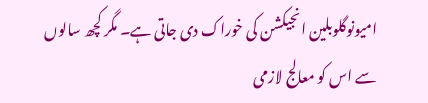امیونوگلوبلین انجیکشن کی خوراک دی جاتی ہے۔ مگر کچھ سالوں سے اس کو معالج لازمی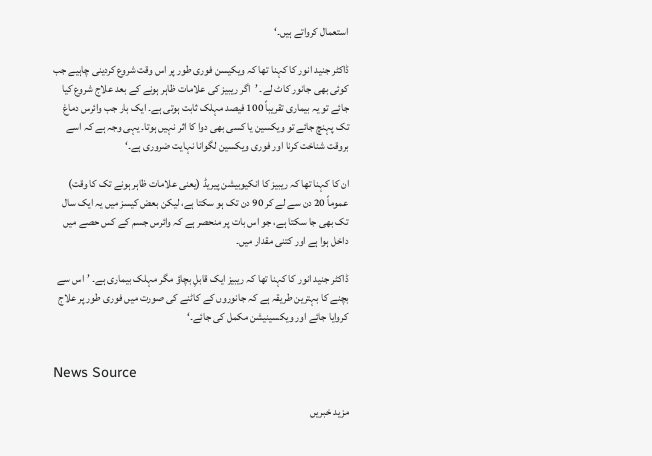استعمال کرواتے ہیں۔‘

ڈاکٹر جنید انور کا کہنا تھا کہ ویکیسن فوری طور پر اس وقت شروع کردینی چاہیے جب کوئی بھی جانور کاٹ لے۔ ’اگر ریبیز کی علامات ظاہر ہونے کے بعد علاج شروع کیا جائے تو یہ بیماری تقریباً 100 فیصد مہلک ثابت ہوتی ہے۔ ایک بار جب وائرس دماغ تک پہنچ جائے تو ویکسین یا کسی بھی دوا کا اثر نہیں ہوتا۔ یہی وجہ ہے کہ اسے بروقت شناخت کرنا اور فوری ویکسین لگوانا نہایت ضروری ہے۔‘

ان کا کہنا تھا کہ ریبیز کا انکیوبیشن پیریڈ (یعنی علامات ظاہر ہونے تک کا وقت) عموماً 20 دن سے لے کر 90 دن تک ہو سکتا ہے، لیکن بعض کیسز میں یہ ایک سال تک بھی جا سکتا ہے، جو اس بات پر منحصر ہے کہ وائرس جسم کے کس حصے میں داخل ہوا ہے اور کتنی مقدار میں۔

ڈاکٹر جنید انور کا کہنا تھا کہ ریبیز ایک قابلِ بچاؤ مگر مہلک بیماری ہے۔ ’اس سے بچنے کا بہترین طریقہ ہے کہ جانوروں کے کاٹنے کی صورت میں فوری طور پر علاج کروایا جائے اور ویکسینیشن مکمل کی جائے۔‘


News Source

مزید خبریں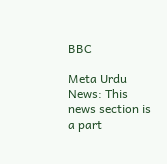BBC

Meta Urdu News: This news section is a part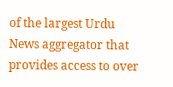of the largest Urdu News aggregator that provides access to over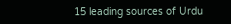15 leading sources of Urdu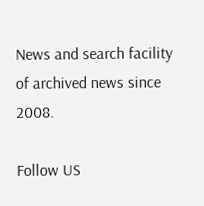News and search facility of archived news since 2008.

Follow US